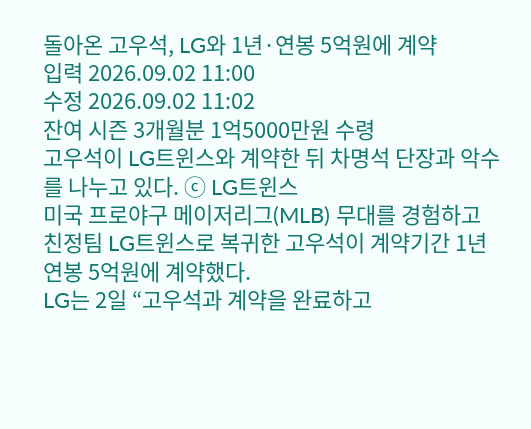돌아온 고우석, LG와 1년·연봉 5억원에 계약
입력 2026.09.02 11:00
수정 2026.09.02 11:02
잔여 시즌 3개월분 1억5000만원 수령
고우석이 LG트윈스와 계약한 뒤 차명석 단장과 악수를 나누고 있다. ⓒ LG트윈스
미국 프로야구 메이저리그(MLB) 무대를 경험하고 친정팀 LG트윈스로 복귀한 고우석이 계약기간 1년 연봉 5억원에 계약했다.
LG는 2일 “고우석과 계약을 완료하고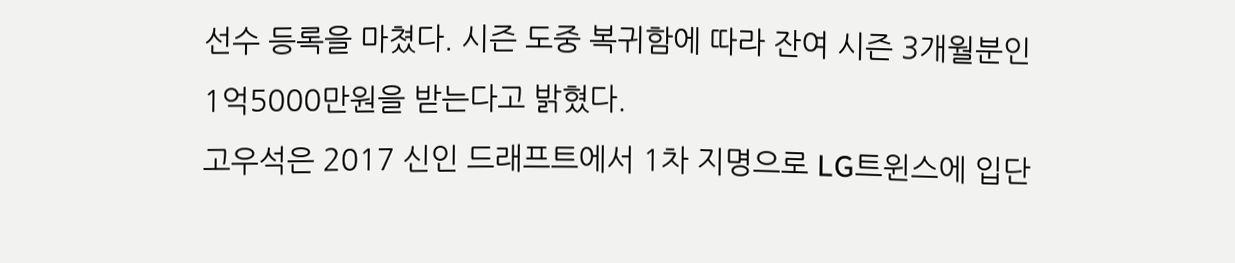선수 등록을 마쳤다. 시즌 도중 복귀함에 따라 잔여 시즌 3개월분인 1억5000만원을 받는다고 밝혔다.
고우석은 2017 신인 드래프트에서 1차 지명으로 LG트윈스에 입단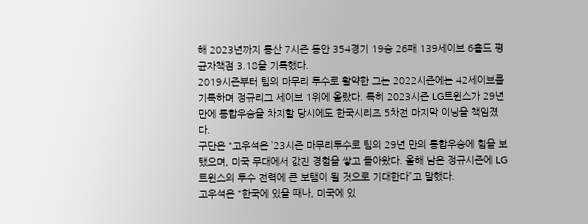해 2023년까지 통산 7시즌 동안 354경기 19승 26패 139세이브 6홀드 평균자책점 3.18을 기록했다.
2019시즌부터 팀의 마무리 투수로 활약한 그는 2022시즌에는 42세이브를 기록하며 정규리그 세이브 1위에 올랐다. 특히 2023시즌 LG트윈스가 29년 만에 통합우승을 차지할 당시에도 한국시리즈 5차전 마지막 이닝을 책임졌다.
구단은 “고우석은 ’23시즌 마무리투수로 팀의 29년 만의 통합우승에 힘을 보탰으며, 미국 무대에서 값진 경험을 쌓고 돌아왔다. 올해 남은 정규시즌에 LG트윈스의 투수 전력에 큰 보탬이 될 것으로 기대한다”고 말했다.
고우석은 “한국에 있을 때나, 미국에 있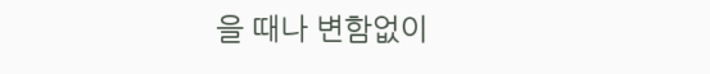을 때나 변함없이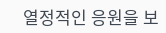열정적인 응원을 보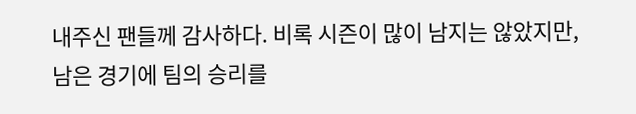내주신 팬들께 감사하다. 비록 시즌이 많이 남지는 않았지만, 남은 경기에 팀의 승리를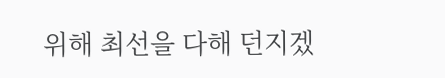위해 최선을 다해 던지겠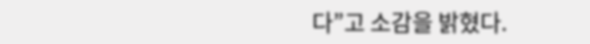다”고 소감을 밝혔다.